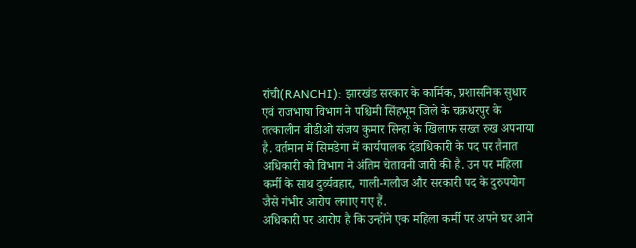रांची(RANCHI): झारखंड सरकार के कार्मिक, प्रशासनिक सुधार एवं राजभाषा विभाग ने पश्चिमी सिंहभूम जिले के चक्रधरपुर के तत्कालीन बीडीओ संजय कुमार सिन्हा के खिलाफ सख्त रुख अपनाया है. वर्तमान में सिमडेगा में कार्यपालक दंडाधिकारी के पद पर तैनात अधिकारी को विभाग ने अंतिम चेतावनी जारी की है. उन पर महिला कर्मी के साथ दुर्व्यवहार, गाली-गलौज और सरकारी पद के दुरुपयोग जैसे गंभीर आरोप लगाए गए हैं.
अधिकारी पर आरोप है कि उन्होंने एक महिला कर्मी पर अपने घर आने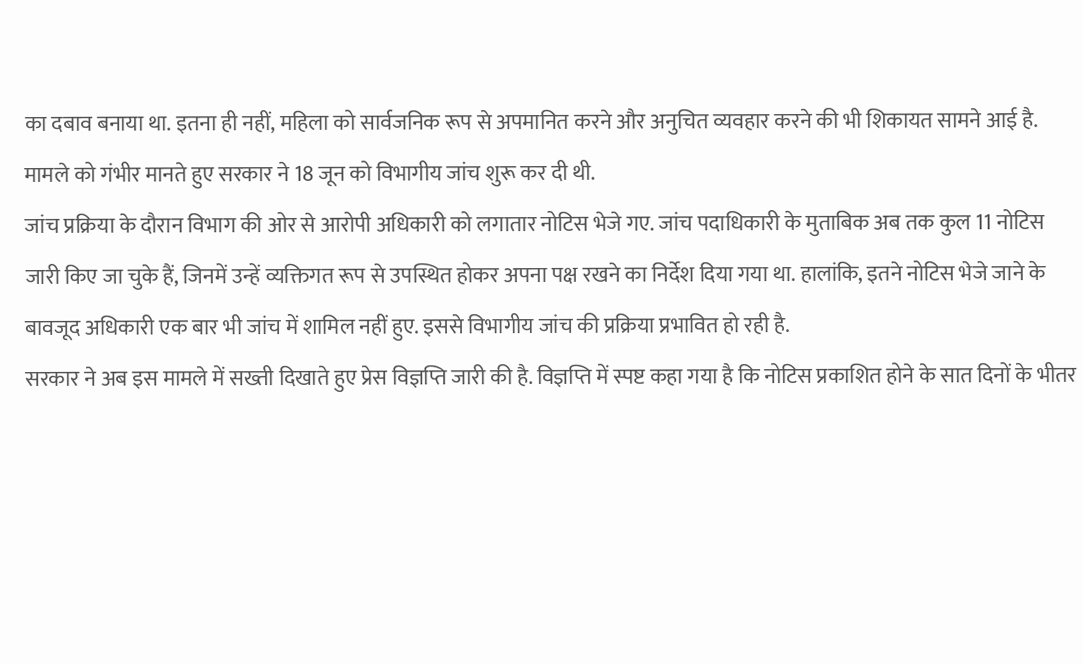का दबाव बनाया था. इतना ही नहीं, महिला को सार्वजनिक रूप से अपमानित करने और अनुचित व्यवहार करने की भी शिकायत सामने आई है. मामले को गंभीर मानते हुए सरकार ने 18 जून को विभागीय जांच शुरू कर दी थी.
जांच प्रक्रिया के दौरान विभाग की ओर से आरोपी अधिकारी को लगातार नोटिस भेजे गए. जांच पदाधिकारी के मुताबिक अब तक कुल 11 नोटिस जारी किए जा चुके हैं, जिनमें उन्हें व्यक्तिगत रूप से उपस्थित होकर अपना पक्ष रखने का निर्देश दिया गया था. हालांकि, इतने नोटिस भेजे जाने के बावजूद अधिकारी एक बार भी जांच में शामिल नहीं हुए. इससे विभागीय जांच की प्रक्रिया प्रभावित हो रही है.
सरकार ने अब इस मामले में सख्ती दिखाते हुए प्रेस विज्ञप्ति जारी की है. विज्ञप्ति में स्पष्ट कहा गया है कि नोटिस प्रकाशित होने के सात दिनों के भीतर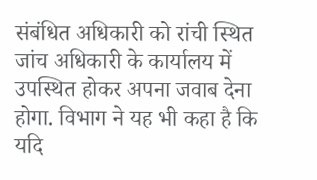संबंधित अधिकारी को रांची स्थित जांच अधिकारी के कार्यालय में उपस्थित होकर अपना जवाब देना होगा. विभाग ने यह भी कहा है कि यदि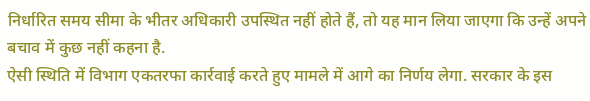निर्धारित समय सीमा के भीतर अधिकारी उपस्थित नहीं होते हैं, तो यह मान लिया जाएगा कि उन्हें अपने बचाव में कुछ नहीं कहना है.
ऐसी स्थिति में विभाग एकतरफा कार्रवाई करते हुए मामले में आगे का निर्णय लेगा. सरकार के इस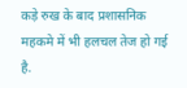कड़े रुख के बाद प्रशासनिक महकमे में भी हलचल तेज हो गई है.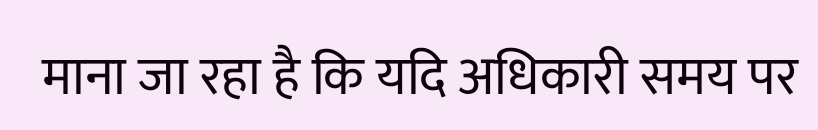माना जा रहा है कि यदि अधिकारी समय पर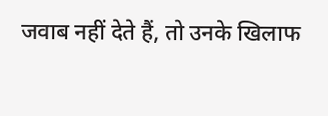जवाब नहीं देते हैं, तो उनके खिलाफ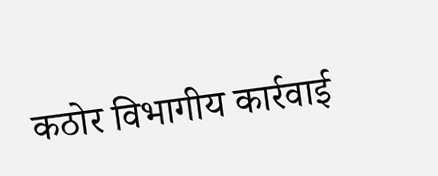कठोर विभागीय कार्रवाई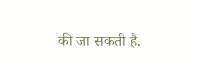की जा सकती है.